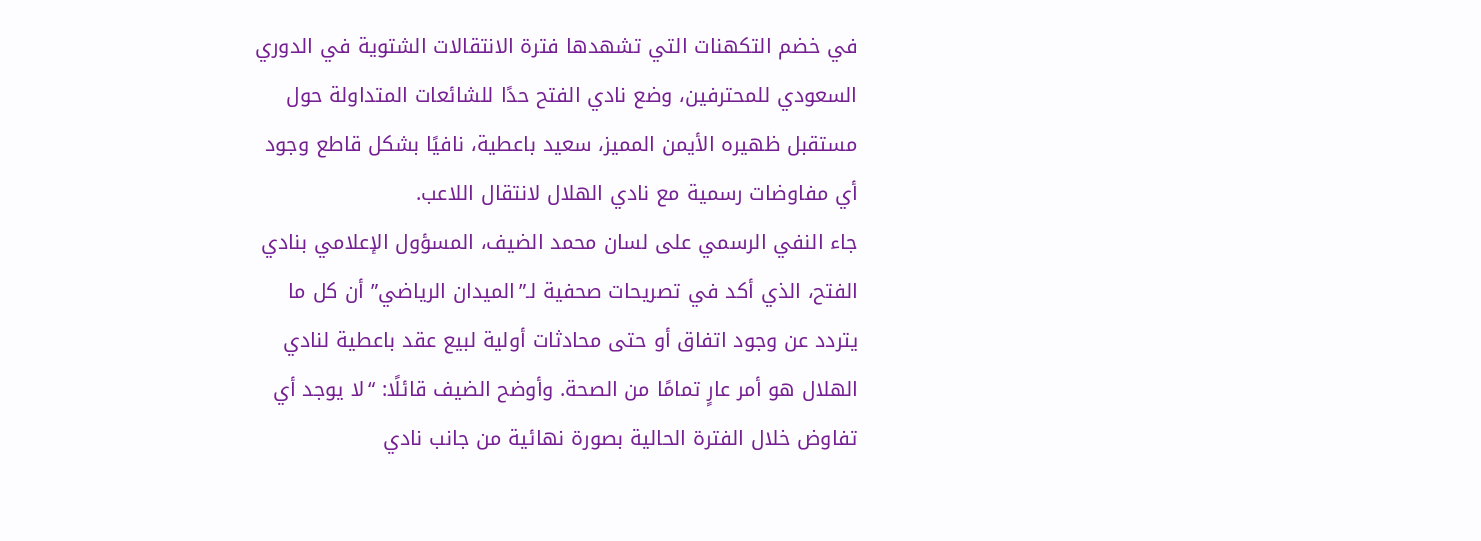في خضم التكهنات التي تشهدها فترة الانتقالات الشتوية في الدوري السعودي للمحترفين، وضع نادي الفتح حدًا للشائعات المتداولة حول مستقبل ظهيره الأيمن المميز، سعيد باعطية، نافيًا بشكل قاطع وجود أي مفاوضات رسمية مع نادي الهلال لانتقال اللاعب.
جاء النفي الرسمي على لسان محمد الضيف، المسؤول الإعلامي بنادي الفتح، الذي أكد في تصريحات صحفية لـ”الميدان الرياضي” أن كل ما يتردد عن وجود اتفاق أو حتى محادثات أولية لبيع عقد باعطية لنادي الهلال هو أمر عارٍ تمامًا من الصحة. وأوضح الضيف قائلًا: “لا يوجد أي تفاوض خلال الفترة الحالية بصورة نهائية من جانب نادي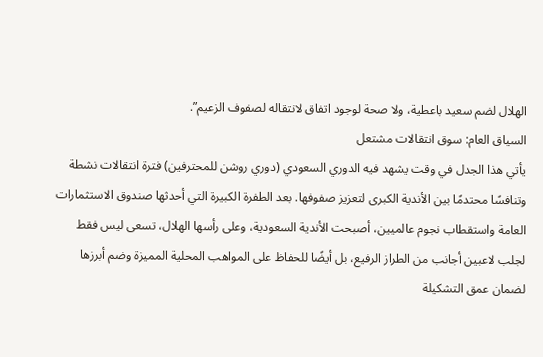الهلال لضم سعيد باعطية، ولا صحة لوجود اتفاق لانتقاله لصفوف الزعيم”.
السياق العام: سوق انتقالات مشتعل
يأتي هذا الجدل في وقت يشهد فيه الدوري السعودي (دوري روشن للمحترفين) فترة انتقالات نشطة وتنافسًا محتدمًا بين الأندية الكبرى لتعزيز صفوفها. بعد الطفرة الكبيرة التي أحدثها صندوق الاستثمارات العامة واستقطاب نجوم عالميين، أصبحت الأندية السعودية، وعلى رأسها الهلال، تسعى ليس فقط لجلب لاعبين أجانب من الطراز الرفيع، بل أيضًا للحفاظ على المواهب المحلية المميزة وضم أبرزها لضمان عمق التشكيلة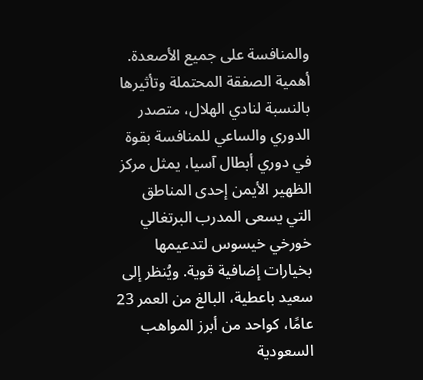والمنافسة على جميع الأصعدة.
أهمية الصفقة المحتملة وتأثيرها
بالنسبة لنادي الهلال، متصدر الدوري والساعي للمنافسة بقوة في دوري أبطال آسيا، يمثل مركز الظهير الأيمن إحدى المناطق التي يسعى المدرب البرتغالي خورخي خيسوس لتدعيمها بخيارات إضافية قوية. ويُنظر إلى سعيد باعطية، البالغ من العمر 23 عامًا، كواحد من أبرز المواهب السعودية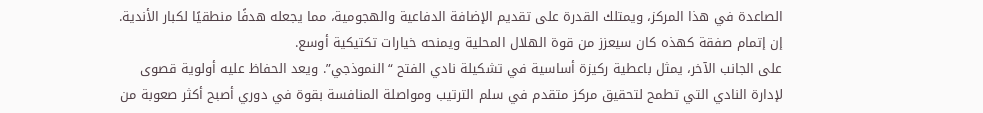الصاعدة في هذا المركز، ويمتلك القدرة على تقديم الإضافة الدفاعية والهجومية، مما يجعله هدفًا منطقيًا لكبار الأندية. إن إتمام صفقة كهذه كان سيعزز من قوة الهلال المحلية ويمنحه خيارات تكتيكية أوسع.
على الجانب الآخر، يمثل باعطية ركيزة أساسية في تشكيلة نادي الفتح “النموذجي”. ويعد الحفاظ عليه أولوية قصوى لإدارة النادي التي تطمح لتحقيق مركز متقدم في سلم الترتيب ومواصلة المنافسة بقوة في دوري أصبح أكثر صعوبة من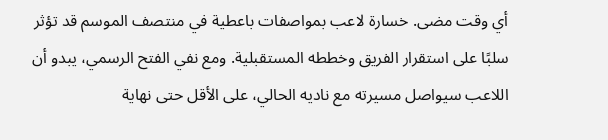أي وقت مضى. خسارة لاعب بمواصفات باعطية في منتصف الموسم قد تؤثر سلبًا على استقرار الفريق وخططه المستقبلية. ومع نفي الفتح الرسمي، يبدو أن اللاعب سيواصل مسيرته مع ناديه الحالي، على الأقل حتى نهاية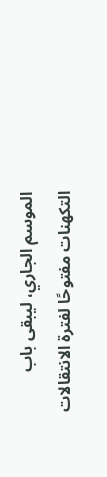الموسم الجاري، ليبقى باب التكهنات مفتوحًا لفترة الانتقالات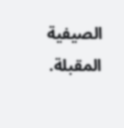الصيفية المقبلة.